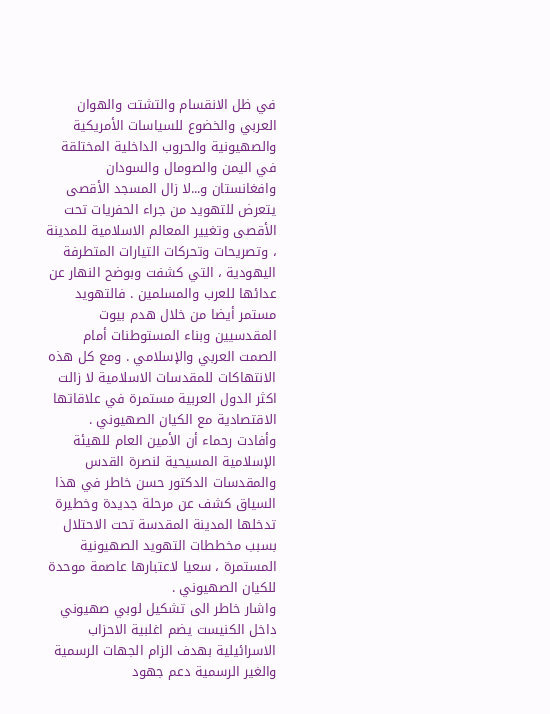في ظل الانقسام والتشتت والهوان العربي والخضوع للسياسات الأمريكية والصهيونية والحروب الداخلية المختلقة في اليمن والصومال والسودان وافغانستان و...لا زال المسجد الأقصى يتعرض للتهويد من جراء الحفريات تحت الأقصى وتغيير المعالم الاسلامية للمدينة ، وتصريحات وتحركات التيارات المتطرفة اليهودية ، التي كشفت وبوضح النهار عن عدائها للعرب والمسلمين . فالتهويد مستمر أيضا من خلال هدم بيوت المقدسيين وبناء المستوطنات أمام الصمت العربي والإسلامي . ومع كل هذه الانتهاكات للمقدسات الاسلامية لا زالت اكثر الدول العربية مستمرة في علاقاتها الاقتصادية مع الكيان الصهيوني .
وأفادت رحماء أن الأمين العام للهيئة الإسلامية المسيحية لنصرة القدس والمقدسات الدكتور حسن خاطر في هذا السياق كشف عن مرحلة جديدة وخطيرة تدخلها المدينة المقدسة تحت الاحتلال بسبب مخططات التهويد الصهيونية المستمرة ، سعيا لاعتبارها عاصمة موحدة للكيان الصهيوني .
واشار خاطر الى تشكيل لوبي صهيوني داخل الكنيست يضم اغلبية الاحزاب الاسرائيلية بهدف الزام الجهات الرسمية والغير الرسمية دعم جهود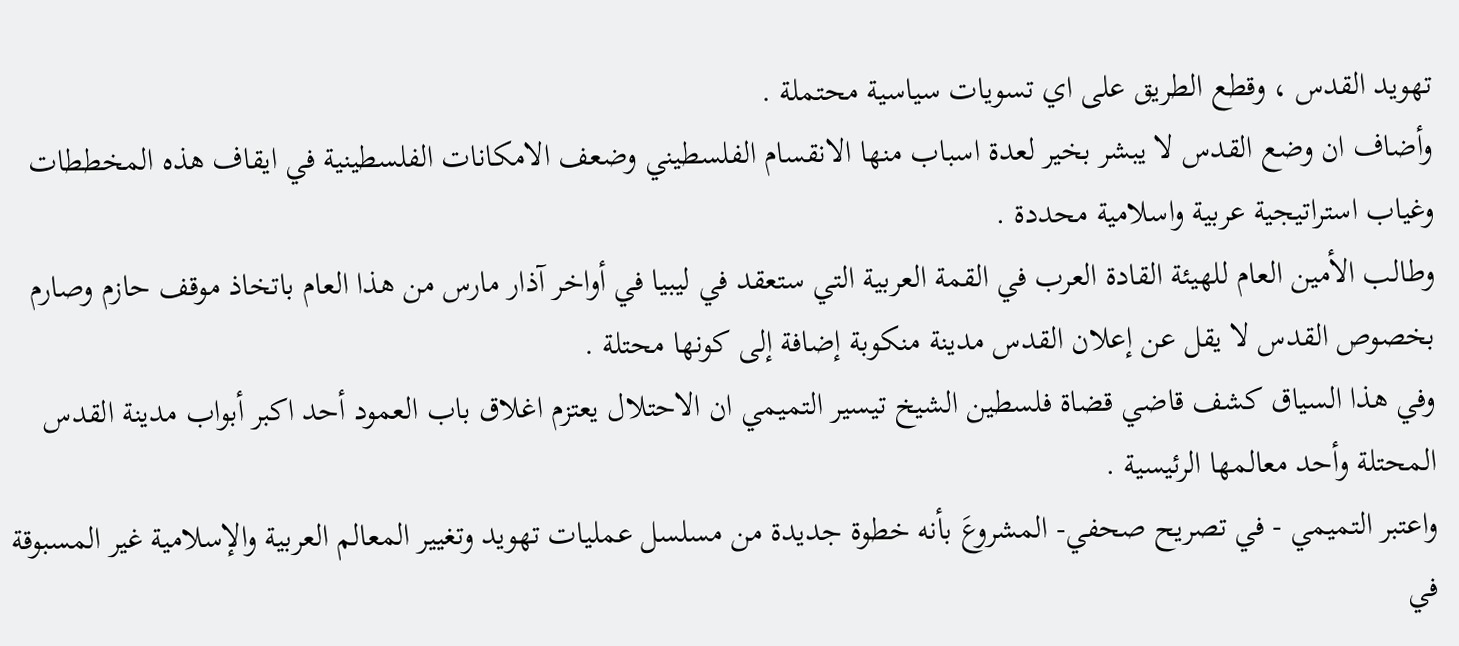تهويد القدس ، وقطع الطريق على اي تسويات سياسية محتملة .
وأضاف ان وضع القدس لا يبشر بخير لعدة اسباب منها الانقسام الفلسطيني وضعف الامكانات الفلسطينية في ايقاف هذه المخططات وغياب استراتيجية عربية واسلامية محددة .
وطالب الأمين العام للهيئة القادة العرب في القمة العربية التي ستعقد في ليبيا في أواخر آذار مارس من هذا العام باتخاذ موقف حازم وصارم بخصوص القدس لا يقل عن إعلان القدس مدينة منكوبة إضافة إلى كونها محتلة .
وفي هذا السياق كشف قاضي قضاة فلسطين الشيخ تيسير التميمي ان الاحتلال يعتزم اغلاق باب العمود أحد اكبر أبواب مدينة القدس المحتلة وأحد معالمها الرئيسية .
واعتبر التميمي - في تصريح صحفي- المشروعَ بأنه خطوة جديدة من مسلسل عمليات تهويد وتغيير المعالم العربية والإسلامية غير المسبوقة في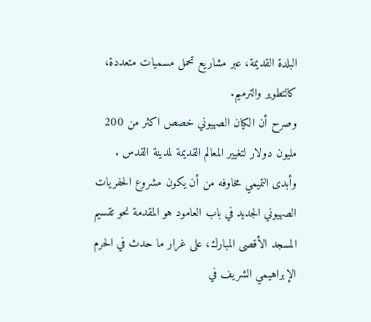البلدة القديمة، عبر مشاريع تحمل مسميات متعددة، كالتطوير والترميم.
وصرح أن الکيان الصهيوني خصص اکثر من 200 مليون دولار لتغيير المعالم القديمة لمدينة القدس .
وأبدى التميمي مخاوفه من أن يكون مشروع الحفريات الصهيوني الجديد في باب العامود هو المقدمة نحو تقسيم المسجد الأقصى المبارك، على غرار ما حدث في الحرم الإبراهيمي الشريف في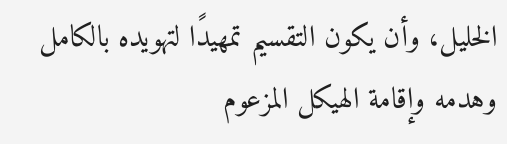الخليل، وأن يكون التقسيم تمهيدًا لتهويده بالكامل وهدمه وإقامة الهيكل المزعوم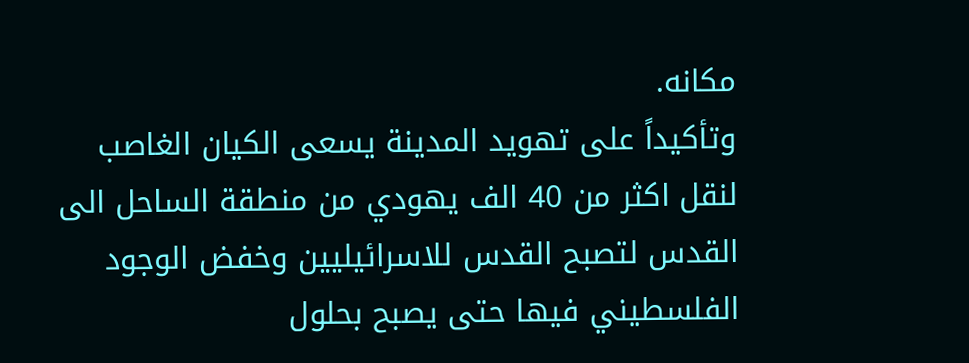مكانه.
وتأكيداً على تهويد المدينة يسعى الكيان الغاصب لنقل اكثر من 40 الف يهودي من منطقة الساحل الى القدس لتصبح القدس للاسرائيليين وخفض الوجود الفلسطيني فيها حتى يصبح بحلول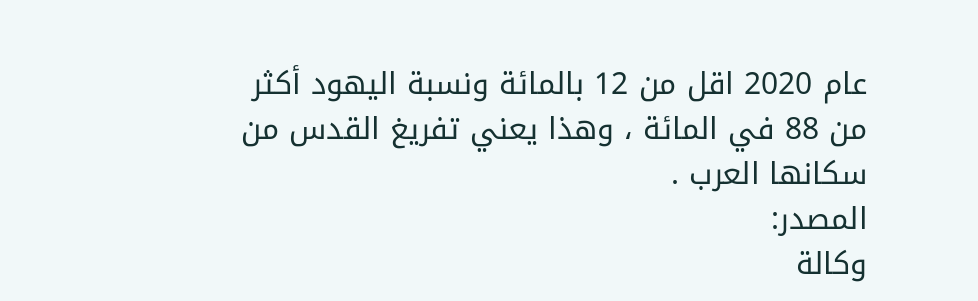عام 2020 اقل من 12 بالمائة ونسبة اليهود أكثر من 88 في المائة ، وهذا يعني تفريغ القدس من سكانها العرب .
المصدر:
وكالة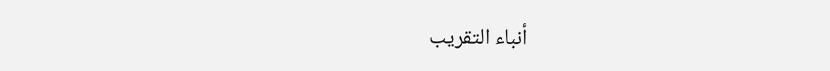أنباء التقريب